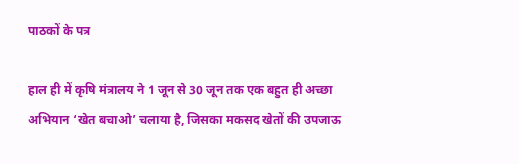पाठकों के पत्र

हाल ही में कृषि मंत्रालय ने 1 जून से 30 जून तक एक बहुत ही अच्छा अभियान ‘खेत बचाओ’ चलाया है, जिसका मकसद खेतों की उपजाऊ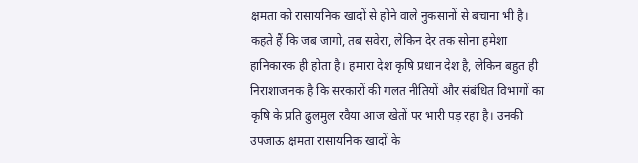क्षमता को रासायनिक खादों से होने वाले नुकसानों से बचाना भी है। कहते हैं कि जब जागो, तब सवेरा, लेकिन देर तक सोना हमेशा हानिकारक ही होता है। हमारा देश कृषि प्रधान देश है, लेकिन बहुत ही निराशाजनक है कि सरकारों की गलत नीतियों और संबंधित विभागों का कृषि के प्रति ढुलमुल रवैया आज खेतों पर भारी पड़ रहा है। उनकी उपजाऊ क्षमता रासायनिक खादों के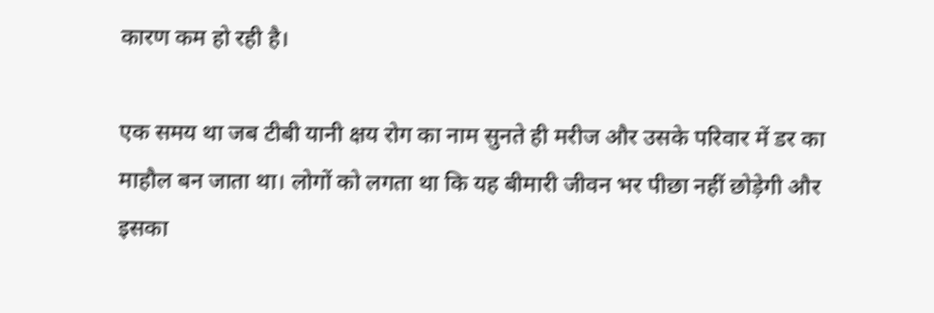कारण कम हो रही है।

एक समय था जब टीबी यानी क्षय रोग का नाम सुनते ही मरीज और उसके परिवार में डर का माहौल बन जाता था। लोगों को लगता था कि यह बीमारी जीवन भर पीछा नहीं छोड़ेगी और इसका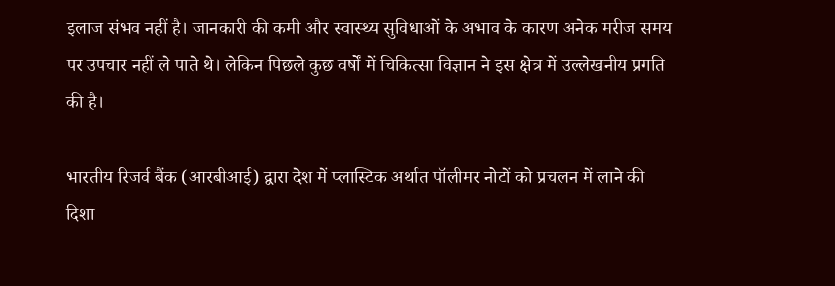इलाज संभव नहीं है। जानकारी की कमी और स्वास्थ्य सुविधाओं के अभाव के कारण अनेक मरीज समय पर उपचार नहीं ले पाते थे। लेकिन पिछले कुछ वर्षों में चिकित्सा विज्ञान ने इस क्षेत्र में उल्लेखनीय प्रगति की है।

भारतीय रिजर्व बैंक (आरबीआई) द्वारा देश में प्लास्टिक अर्थात पॉलीमर नोटों को प्रचलन में लाने की दिशा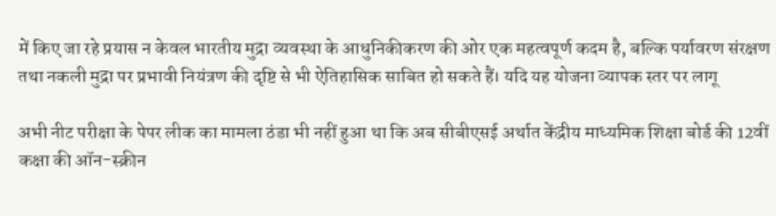में किए जा रहे प्रयास न केवल भारतीय मुद्रा व्यवस्था के आधुनिकीकरण की ओर एक महत्वपूर्ण कदम है, बल्कि पर्यावरण संरक्षण तथा नकली मुद्रा पर प्रभावी नियंत्रण की दृष्टि से भी ऐतिहासिक साबित हो सकते हैं। यदि यह योजना व्यापक स्तर पर लागू

अभी नीट परीक्षा के पेपर लीक का मामला ठंडा भी नहीं हुआ था कि अब सीबीएसई अर्थात केंद्रीय माध्यमिक शिक्षा बोर्ड की 12वीं कक्षा की ऑन-स्क्रीन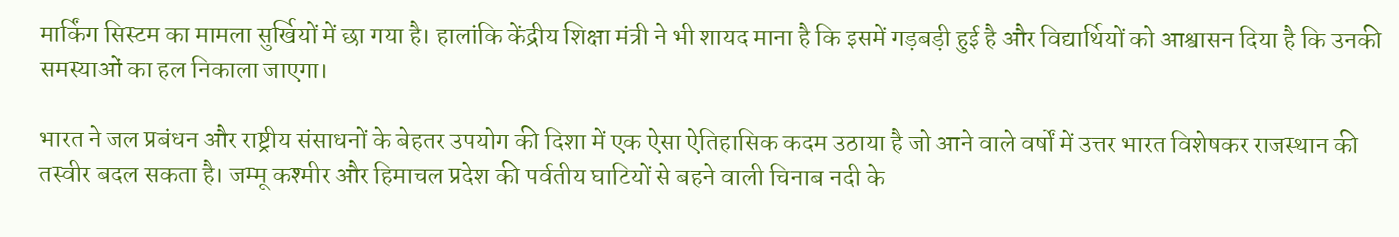मार्किंग सिस्टम का मामला सुर्खियों में छा गया है। हालांकि केंद्रीय शिक्षा मंत्री ने भी शायद माना है कि इसमें गड़बड़ी हुई है और विद्यार्थियों को आश्वासन दिया है कि उनकी समस्याओं का हल निकाला जाएगा।

भारत ने जल प्रबंधन और राष्ट्रीय संसाधनों के बेहतर उपयोग की दिशा में एक ऐसा ऐतिहासिक कदम उठाया है जो आने वाले वर्षों में उत्तर भारत विशेषकर राजस्थान की तस्वीर बदल सकता है। जम्मू कश्मीर और हिमाचल प्रदेश की पर्वतीय घाटियों से बहने वाली चिनाब नदी के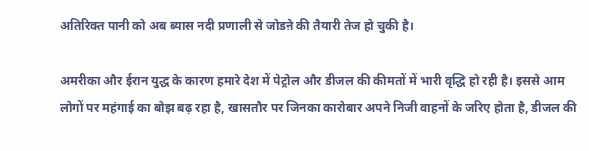अतिरिक्त पानी को अब ब्यास नदी प्रणाली से जोडऩे की तैयारी तेज हो चुकी है।

अमरीका और ईरान युद्ध के कारण हमारे देश में पेट्रोल और डीजल की कीमतों में भारी वृद्धि हो रही है। इससे आम लोगों पर महंगाई का बोझ बढ़ रहा है, खासतौर पर जिनका कारोबार अपने निजी वाहनों के जरिए होता है, डीजल की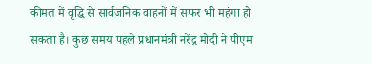कीमत में वृद्धि से सार्वजनिक वाहनों में सफर भी महंगा हो सकता है। कुछ समय पहले प्रधानमंत्री नरेंद्र मोदी ने पीएम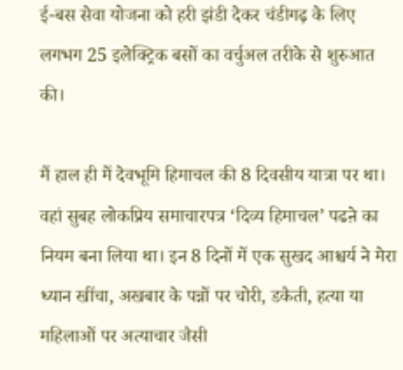ई-बस सेवा योजना को हरी झंडी देकर चंडीगढ़ के लिए लगभग 25 इलेक्ट्रिक बसों का वर्चुअल तरीके से शुरुआत की।

मैं हाल ही में देवभूमि हिमाचल की 8 दिवसीय यात्रा पर था। वहां सुबह लोकप्रिय समाचारपत्र ‘दिव्य हिमाचल’ पढऩे का नियम बना लिया था। इन 8 दिनों में एक सुखद आश्चर्य ने मेरा ध्यान खींचा, अखबार के पन्नों पर चोरी, डकैती, हत्या या महिलाओं पर अत्याचार जैसी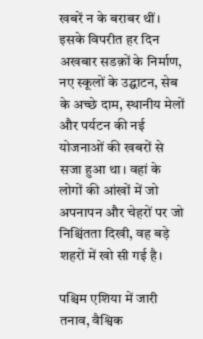खबरें न के बराबर थीं। इसके विपरीत हर दिन अखबार सडक़ों के निर्माण, नए स्कूलों के उद्घाटन, सेब के अच्छे दाम, स्थानीय मेलों और पर्यटन की नई योजनाओं की खबरों से सजा हुआ था। वहां के लोगों की आंखों में जो अपनापन और चेहरों पर जो निश्चिंतता दिखी, वह बड़े शहरों में खो सी गई है।

पश्चिम एशिया में जारी तनाव, वैश्विक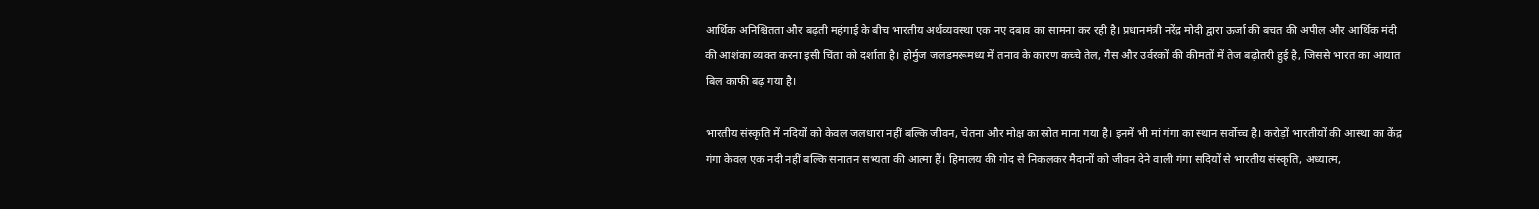आर्थिक अनिश्चितता और बढ़ती महंगाई के बीच भारतीय अर्थव्यवस्था एक नए दबाव का सामना कर रही है। प्रधानमंत्री नरेंद्र मोदी द्वारा ऊर्जा की बचत की अपील और आर्थिक मंदी की आशंका व्यक्त करना इसी चिंता को दर्शाता है। होर्मुज जलडमरूमध्य में तनाव के कारण कच्चे तेल, गैस और उर्वरकों की कीमतों में तेज बढ़ोतरी हुई है, जिससे भारत का आयात बिल काफी बढ़ गया है।

भारतीय संस्कृति में नदियों को केवल जलधारा नहीं बल्कि जीवन, चेतना और मोक्ष का स्रोत माना गया है। इनमें भी मां गंगा का स्थान सर्वोच्च है। करोड़ों भारतीयों की आस्था का केंद्र गंगा केवल एक नदी नहीं बल्कि सनातन सभ्यता की आत्मा हैं। हिमालय की गोद से निकलकर मैदानों को जीवन देने वाली गंगा सदियों से भारतीय संस्कृति, अध्यात्म,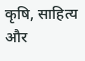कृषि, साहित्य और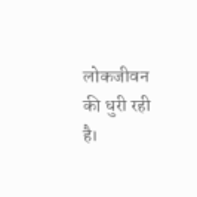लोकजीवन की धुरी रही है।